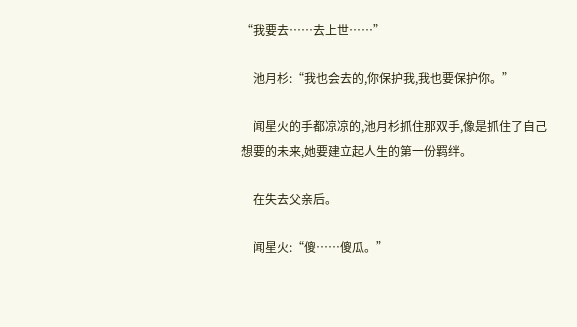“我要去……去上世……”

    池月杉:“我也会去的,你保护我,我也要保护你。”

    闻星火的手都凉凉的,池月杉抓住那双手,像是抓住了自己想要的未来,她要建立起人生的第一份羁绊。

    在失去父亲后。

    闻星火:“傻……傻瓜。”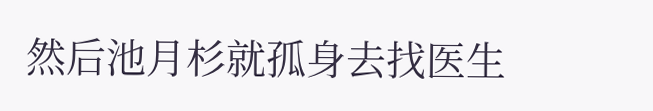然后池月杉就孤身去找医生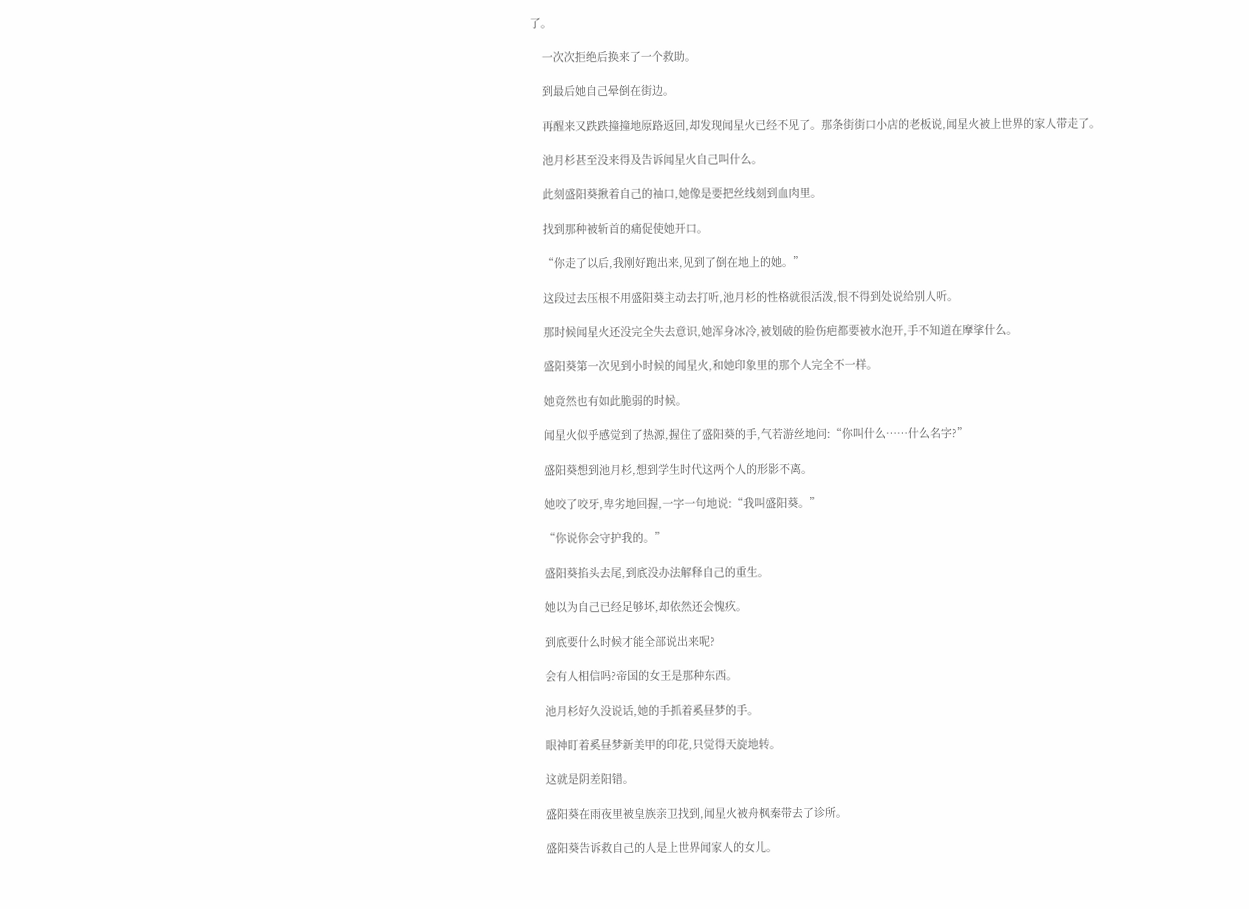了。

    一次次拒绝后换来了一个救助。

    到最后她自己晕倒在街边。

    再醒来又跌跌撞撞地原路返回,却发现闻星火已经不见了。那条街街口小店的老板说,闻星火被上世界的家人带走了。

    池月杉甚至没来得及告诉闻星火自己叫什么。

    此刻盛阳葵揪着自己的袖口,她像是要把丝线刻到血肉里。

    找到那种被斩首的痛促使她开口。

    “你走了以后,我刚好跑出来,见到了倒在地上的她。”

    这段过去压根不用盛阳葵主动去打听,池月杉的性格就很活泼,恨不得到处说给别人听。

    那时候闻星火还没完全失去意识,她浑身冰冷,被划破的脸伤疤都要被水泡开,手不知道在摩挲什么。

    盛阳葵第一次见到小时候的闻星火,和她印象里的那个人完全不一样。

    她竟然也有如此脆弱的时候。

    闻星火似乎感觉到了热源,握住了盛阳葵的手,气若游丝地问:“你叫什么……什么名字?”

    盛阳葵想到池月杉,想到学生时代这两个人的形影不离。

    她咬了咬牙,卑劣地回握,一字一句地说:“我叫盛阳葵。”

    “你说你会守护我的。”

    盛阳葵掐头去尾,到底没办法解释自己的重生。

    她以为自己已经足够坏,却依然还会愧疚。

    到底要什么时候才能全部说出来呢?

    会有人相信吗?帝国的女王是那种东西。

    池月杉好久没说话,她的手抓着奚昼梦的手。

    眼神盯着奚昼梦新美甲的印花,只觉得天旋地转。

    这就是阴差阳错。

    盛阳葵在雨夜里被皇族亲卫找到,闻星火被舟枫秦带去了诊所。

    盛阳葵告诉救自己的人是上世界闻家人的女儿。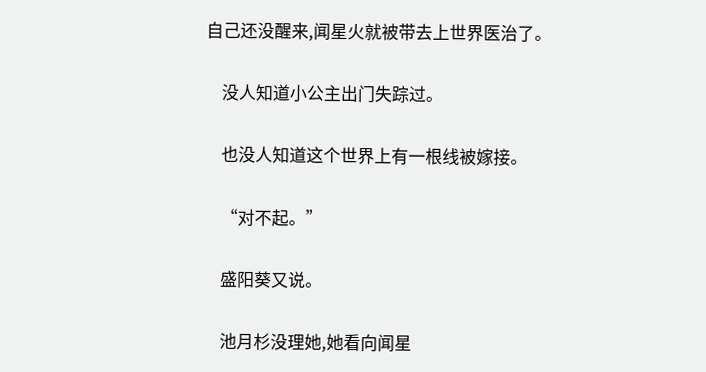自己还没醒来,闻星火就被带去上世界医治了。

    没人知道小公主出门失踪过。

    也没人知道这个世界上有一根线被嫁接。

    “对不起。”

    盛阳葵又说。

    池月杉没理她,她看向闻星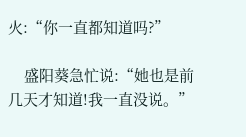火:“你一直都知道吗?”

    盛阳葵急忙说:“她也是前几天才知道!我一直没说。”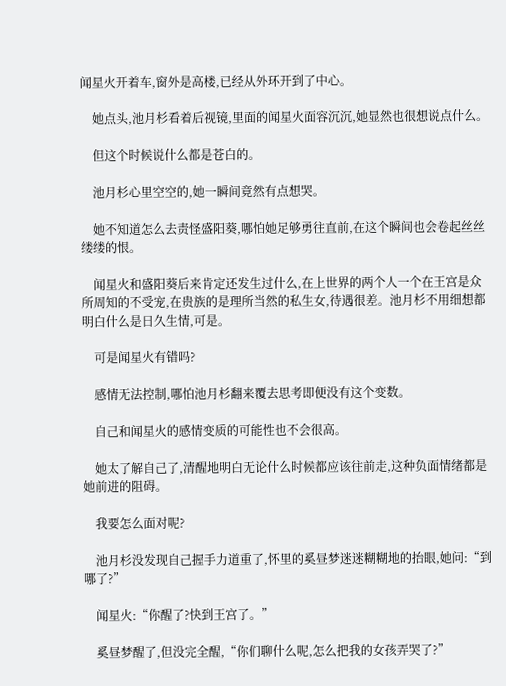闻星火开着车,窗外是高楼,已经从外环开到了中心。

    她点头,池月杉看着后视镜,里面的闻星火面容沉沉,她显然也很想说点什么。

    但这个时候说什么都是苍白的。

    池月杉心里空空的,她一瞬间竟然有点想哭。

    她不知道怎么去责怪盛阳葵,哪怕她足够勇往直前,在这个瞬间也会卷起丝丝缕缕的恨。

    闻星火和盛阳葵后来肯定还发生过什么,在上世界的两个人一个在王宫是众所周知的不受宠,在贵族的是理所当然的私生女,待遇很差。池月杉不用细想都明白什么是日久生情,可是。

    可是闻星火有错吗?

    感情无法控制,哪怕池月杉翻来覆去思考即便没有这个变数。

    自己和闻星火的感情变质的可能性也不会很高。

    她太了解自己了,清醒地明白无论什么时候都应该往前走,这种负面情绪都是她前进的阻碍。

    我要怎么面对呢?

    池月杉没发现自己握手力道重了,怀里的奚昼梦迷迷糊糊地的抬眼,她问:“到哪了?”

    闻星火:“你醒了?快到王宫了。”

    奚昼梦醒了,但没完全醒,“你们聊什么呢,怎么把我的女孩弄哭了?”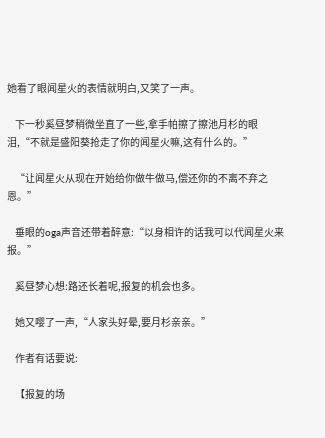她看了眼闻星火的表情就明白,又笑了一声。

    下一秒奚昼梦稍微坐直了一些,拿手帕擦了擦池月杉的眼泪,“不就是盛阳葵抢走了你的闻星火嘛,这有什么的。”

    “让闻星火从现在开始给你做牛做马,偿还你的不离不弃之恩。”

    垂眼的oga声音还带着醉意:“以身相许的话我可以代闻星火来报。”

    奚昼梦心想:路还长着呢,报复的机会也多。

    她又嘤了一声,“人家头好晕,要月杉亲亲。”

    作者有话要说:

    【报复的场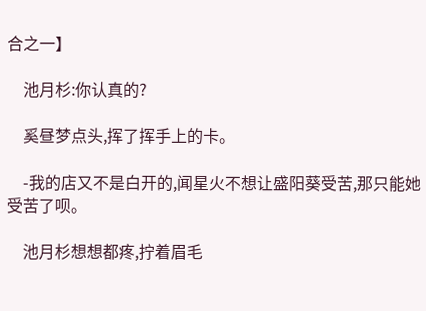合之一】

    池月杉:你认真的?

    奚昼梦点头,挥了挥手上的卡。

    -我的店又不是白开的,闻星火不想让盛阳葵受苦,那只能她受苦了呗。

    池月杉想想都疼,拧着眉毛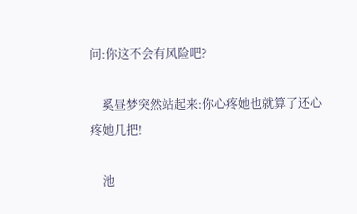问:你这不会有风险吧?

    奚昼梦突然站起来:你心疼她也就算了还心疼她几把!

    池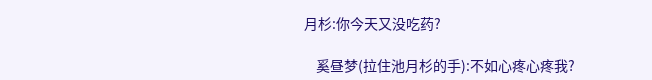月杉:你今天又没吃药?

    奚昼梦(拉住池月杉的手):不如心疼心疼我?